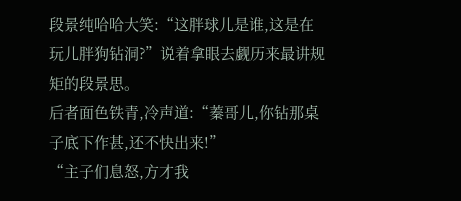段景纯哈哈大笑:“这胖球儿是谁,这是在玩儿胖狗钻洞?”说着拿眼去觑历来最讲规矩的段景思。
后者面色铁青,冷声道:“蓁哥儿,你钻那桌子底下作甚,还不快出来!”
“主子们息怒,方才我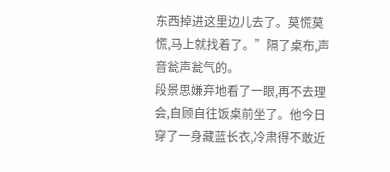东西掉进这里边儿去了。莫慌莫慌,马上就找着了。”隔了桌布,声音瓮声瓮气的。
段景思嫌弃地看了一眼,再不去理会,自顾自往饭桌前坐了。他今日穿了一身藏蓝长衣,冷肃得不敢近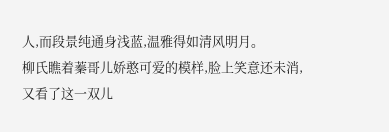人,而段景纯通身浅蓝,温雅得如清风明月。
柳氏瞧着蓁哥儿娇憨可爱的模样,脸上笑意还未消,又看了这一双儿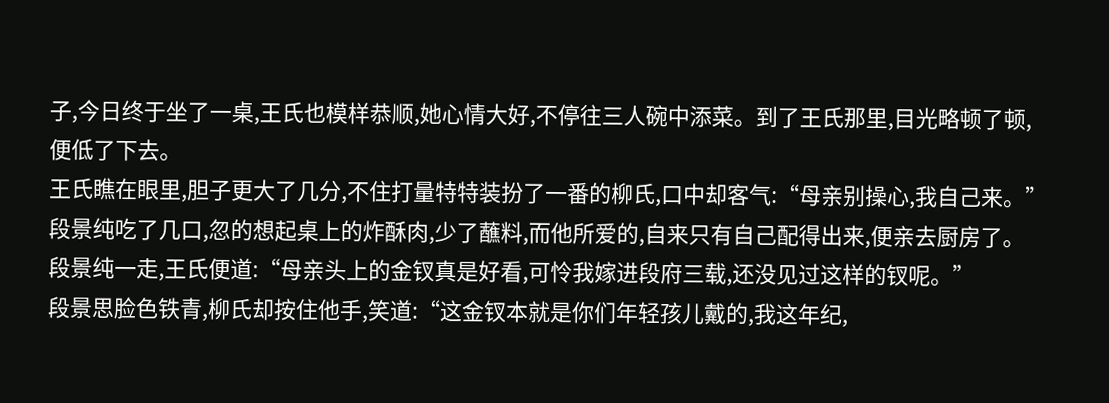子,今日终于坐了一桌,王氏也模样恭顺,她心情大好,不停往三人碗中添菜。到了王氏那里,目光略顿了顿,便低了下去。
王氏瞧在眼里,胆子更大了几分,不住打量特特装扮了一番的柳氏,口中却客气:“母亲别操心,我自己来。”
段景纯吃了几口,忽的想起桌上的炸酥肉,少了蘸料,而他所爱的,自来只有自己配得出来,便亲去厨房了。
段景纯一走,王氏便道:“母亲头上的金钗真是好看,可怜我嫁进段府三载,还没见过这样的钗呢。”
段景思脸色铁青,柳氏却按住他手,笑道:“这金钗本就是你们年轻孩儿戴的,我这年纪,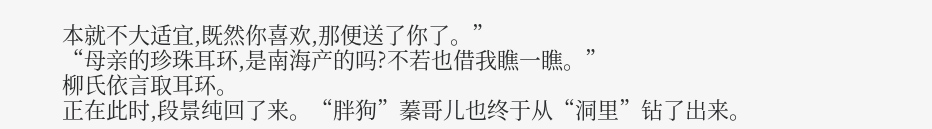本就不大适宜,既然你喜欢,那便送了你了。”
“母亲的珍珠耳环,是南海产的吗?不若也借我瞧一瞧。”
柳氏依言取耳环。
正在此时,段景纯回了来。“胖狗”蓁哥儿也终于从“洞里”钻了出来。